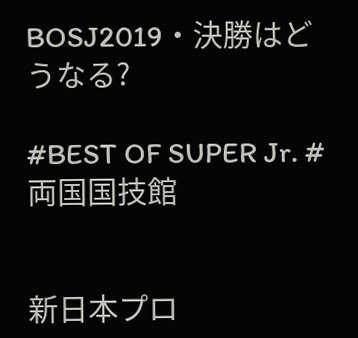BOSJ2019・決勝はどうなる?

#BEST OF SUPER Jr. #両国国技館


新日本プロ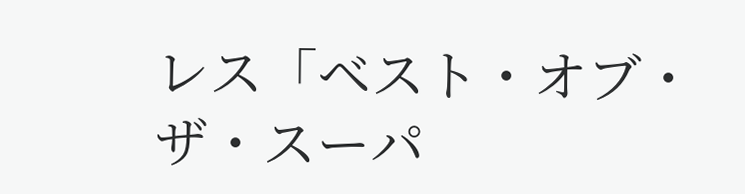レス「ベスト・オブ・ザ・スーパ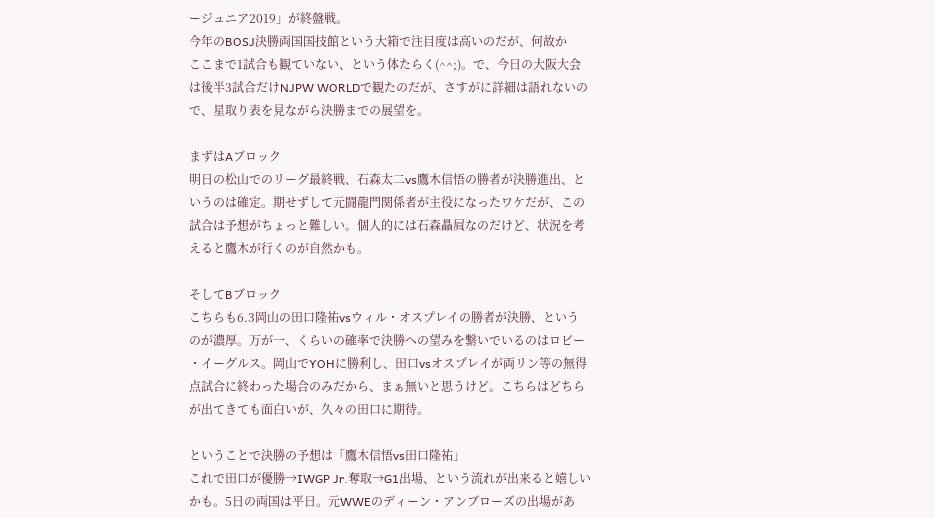ージュニア2019」が終盤戦。
今年のBOSJ決勝両国国技館という大箱で注目度は高いのだが、何故か
ここまで1試合も観ていない、という体たらく(^^;)。で、今日の大阪大会
は後半3試合だけNJPW WORLDで観たのだが、さすがに詳細は語れないの
で、星取り表を見ながら決勝までの展望を。

まずはAブロック
明日の松山でのリーグ最終戦、石森太二vs鷹木信悟の勝者が決勝進出、と
いうのは確定。期せずして元闘龍門関係者が主役になったワケだが、この
試合は予想がちょっと難しい。個人的には石森贔屓なのだけど、状況を考
えると鷹木が行くのが自然かも。

そしてBブロック
こちらも6.3岡山の田口隆祐vsウィル・オスプレイの勝者が決勝、という
のが濃厚。万が一、くらいの確率で決勝への望みを繋いでいるのはロビー
・イーグルス。岡山でYOHに勝利し、田口vsオスプレイが両リン等の無得
点試合に終わった場合のみだから、まぁ無いと思うけど。こちらはどちら
が出てきても面白いが、久々の田口に期待。

ということで決勝の予想は「鷹木信悟vs田口隆祐」
これで田口が優勝→IWGP Jr.奪取→G1出場、という流れが出来ると嬉しい
かも。5日の両国は平日。元WWEのディーン・アンブローズの出場があ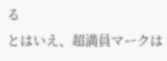る
とはいえ、超満員マークは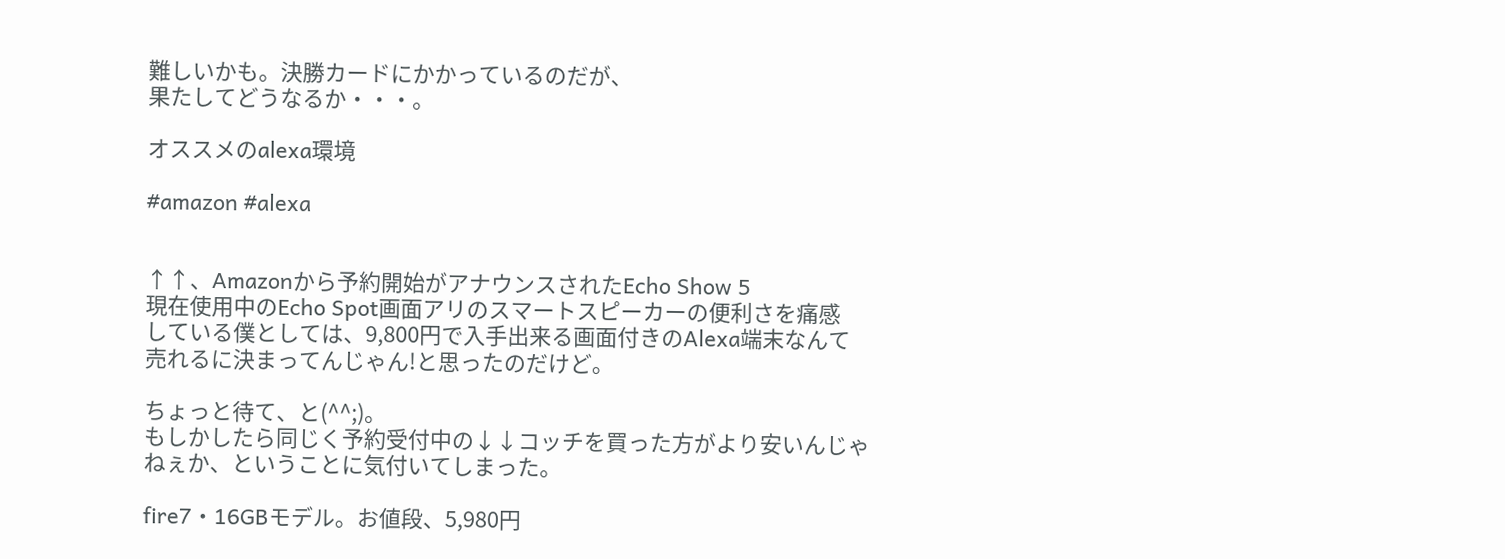難しいかも。決勝カードにかかっているのだが、
果たしてどうなるか・・・。

オススメのalexa環境

#amazon #alexa


↑↑、Amazonから予約開始がアナウンスされたEcho Show 5
現在使用中のEcho Spot画面アリのスマートスピーカーの便利さを痛感
している僕としては、9,800円で入手出来る画面付きのAlexa端末なんて
売れるに決まってんじゃん!と思ったのだけど。

ちょっと待て、と(^^;)。
もしかしたら同じく予約受付中の↓↓コッチを買った方がより安いんじゃ
ねぇか、ということに気付いてしまった。

fire7・16GBモデル。お値段、5,980円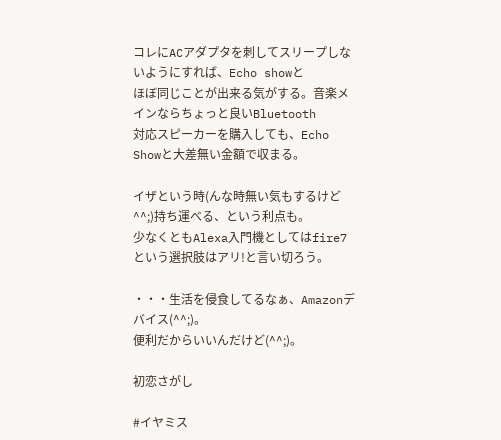コレにACアダプタを刺してスリープしないようにすれば、Echo showと
ほぼ同じことが出来る気がする。音楽メインならちょっと良いBluetooth
対応スピーカーを購入しても、Echo Showと大差無い金額で収まる。

イザという時(んな時無い気もするけど^^;)持ち運べる、という利点も。
少なくともAlexa入門機としてはfire7という選択肢はアリ!と言い切ろう。

・・・生活を侵食してるなぁ、Amazonデバイス(^^;)。
便利だからいいんだけど(^^;)。

初恋さがし

#イヤミス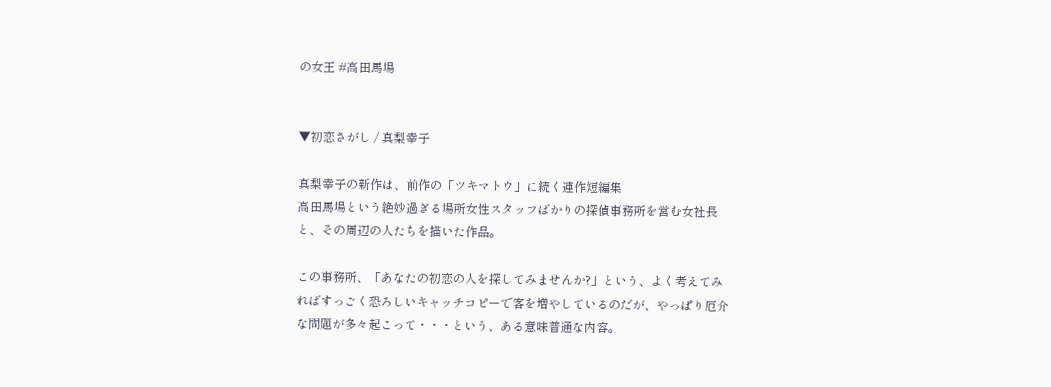の女王 #高田馬場


▼初恋さがし / 真梨幸子

真梨幸子の新作は、前作の「ツキマトウ」に続く連作短編集
高田馬場という絶妙過ぎる場所女性スタッフばかりの探偵事務所を営む女社長
と、その周辺の人たちを描いた作品。

この事務所、「あなたの初恋の人を探してみませんか?」という、よく考えてみ
ればすっごく恐ろしいキャッチコピーで客を増やしているのだが、やっぱり厄介
な問題が多々起こって・・・という、ある意味普通な内容。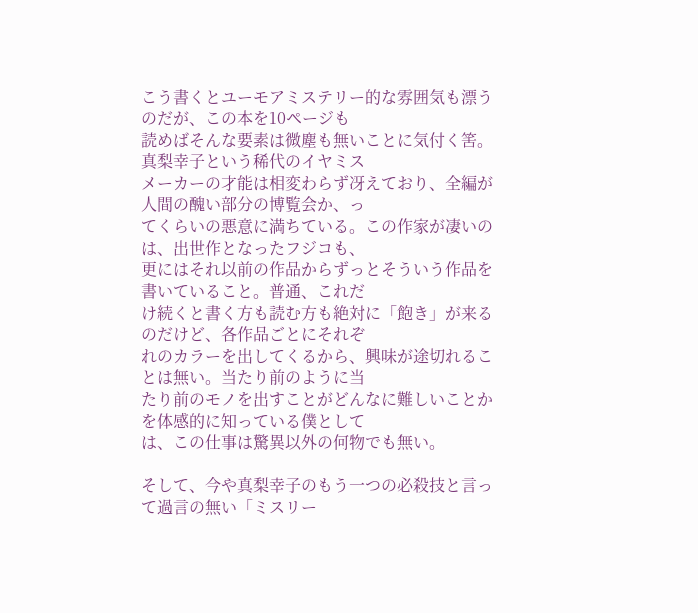こう書くとユーモアミステリー的な雰囲気も漂うのだが、この本を10ページも
読めばそんな要素は微塵も無いことに気付く筈。真梨幸子という稀代のイヤミス
メーカーの才能は相変わらず冴えており、全編が人間の醜い部分の博覧会か、っ
てくらいの悪意に満ちている。この作家が凄いのは、出世作となったフジコも、
更にはそれ以前の作品からずっとそういう作品を書いていること。普通、これだ
け続くと書く方も読む方も絶対に「飽き」が来るのだけど、各作品ごとにそれぞ
れのカラーを出してくるから、興味が途切れることは無い。当たり前のように当
たり前のモノを出すことがどんなに難しいことかを体感的に知っている僕として
は、この仕事は驚異以外の何物でも無い。

そして、今や真梨幸子のもう一つの必殺技と言って過言の無い「ミスリー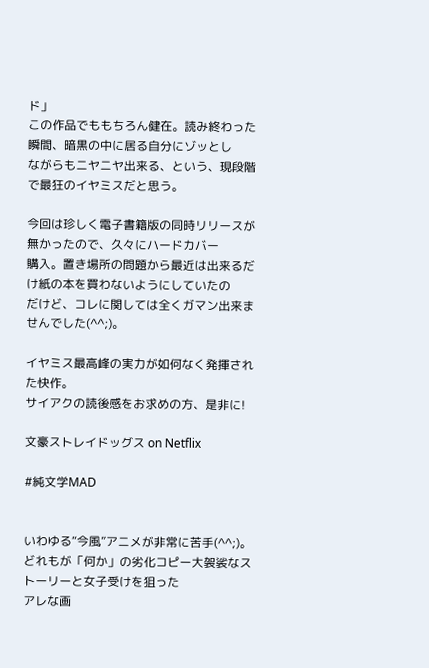ド」
この作品でももちろん健在。読み終わった瞬間、暗黒の中に居る自分にゾッとし
ながらもニヤニヤ出来る、という、現段階で最狂のイヤミスだと思う。

今回は珍しく電子書籍版の同時リリースが無かったので、久々にハードカバー
購入。置き場所の問題から最近は出来るだけ紙の本を買わないようにしていたの
だけど、コレに関しては全くガマン出来ませんでした(^^;)。

イヤミス最高峰の実力が如何なく発揮された快作。
サイアクの読後感をお求めの方、是非に!

文豪ストレイドッグス on Netflix

#純文学MAD


いわゆる“今風”アニメが非常に苦手(^^;)。
どれもが「何か」の劣化コピー大袈裟なストーリーと女子受けを狙った
アレな画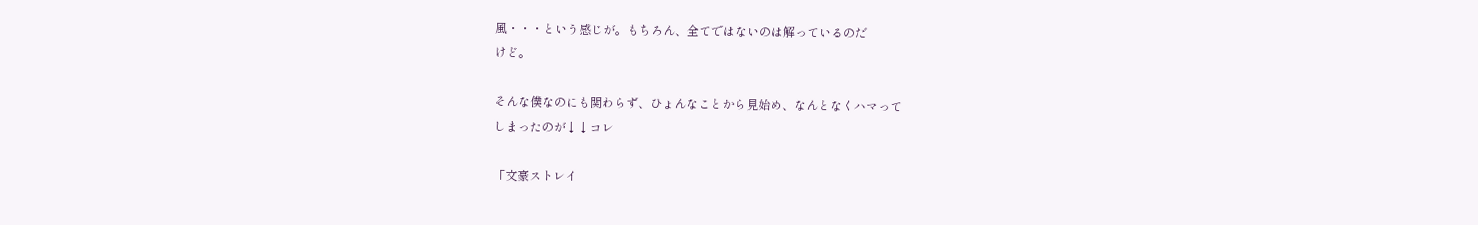風・・・という感じが。もちろん、全てではないのは解っているのだ
けど。

そんな僕なのにも関わらず、ひょんなことから見始め、なんとなくハマって
しまったのが↓↓コレ

「文豪ストレイ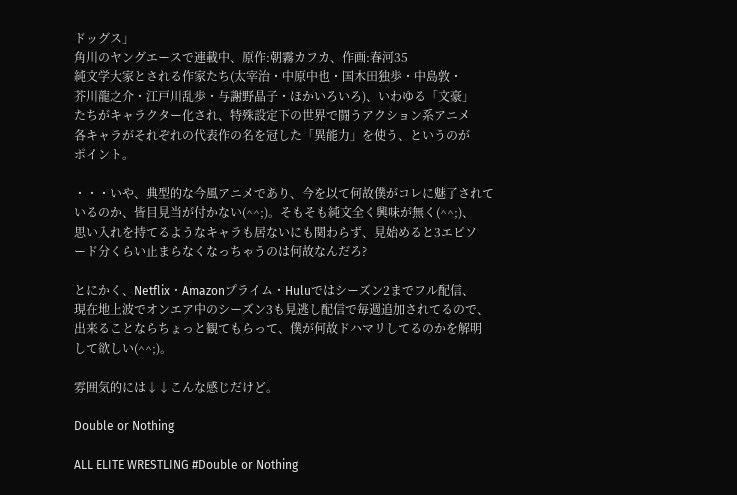ドッグス」
角川のヤングエースで連載中、原作:朝霧カフカ、作画:春河35
純文学大家とされる作家たち(太宰治・中原中也・国木田独歩・中島敦・
芥川龍之介・江戸川乱歩・与謝野晶子・ほかいろいろ)、いわゆる「文豪」
たちがキャラクター化され、特殊設定下の世界で闘うアクション系アニメ
各キャラがそれぞれの代表作の名を冠した「異能力」を使う、というのが
ポイント。

・・・いや、典型的な今風アニメであり、今を以て何故僕がコレに魅了されて
いるのか、皆目見当が付かない(^^;)。そもそも純文全く興味が無く(^^;)、
思い入れを持てるようなキャラも居ないにも関わらず、見始めると3エピソ
ード分くらい止まらなくなっちゃうのは何故なんだろ?

とにかく、Netflix・Amazonプライム・Huluではシーズン2までフル配信、
現在地上波でオンエア中のシーズン3も見逃し配信で毎週追加されてるので、
出来ることならちょっと観てもらって、僕が何故ドハマリしてるのかを解明
して欲しい(^^;)。

雰囲気的には↓↓こんな感じだけど。

Double or Nothing

ALL ELITE WRESTLING #Double or Nothing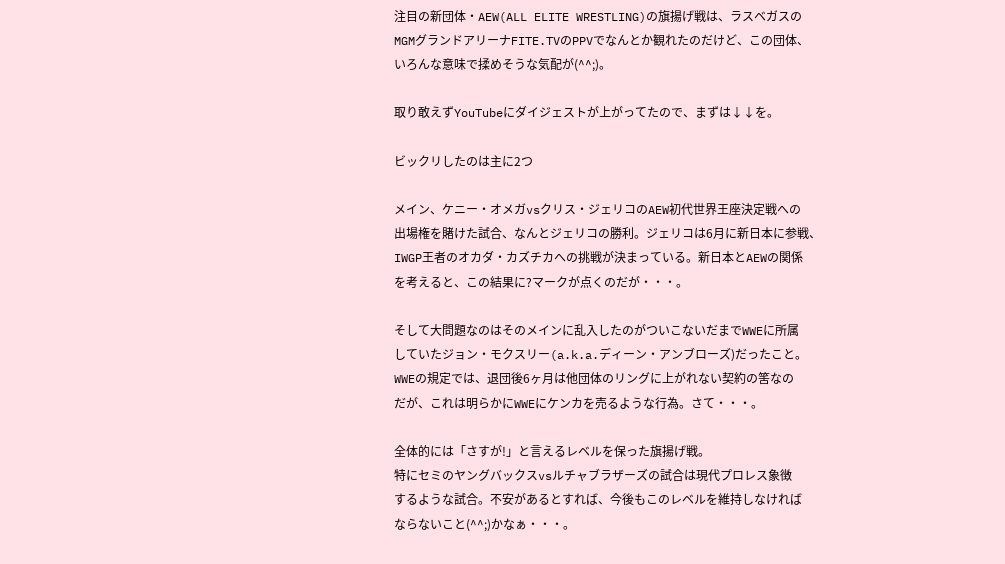注目の新団体・AEW(ALL ELITE WRESTLING)の旗揚げ戦は、ラスベガスの
MGMグランドアリーナFITE.TVのPPVでなんとか観れたのだけど、この団体、
いろんな意味で揉めそうな気配が(^^;)。

取り敢えずYouTubeにダイジェストが上がってたので、まずは↓↓を。

ビックリしたのは主に2つ

メイン、ケニー・オメガvsクリス・ジェリコのAEW初代世界王座決定戦への
出場権を賭けた試合、なんとジェリコの勝利。ジェリコは6月に新日本に参戦、
IWGP王者のオカダ・カズチカへの挑戦が決まっている。新日本とAEWの関係
を考えると、この結果に?マークが点くのだが・・・。

そして大問題なのはそのメインに乱入したのがついこないだまでWWEに所属
していたジョン・モクスリー(a.k.a.ディーン・アンブローズ)だったこと。
WWEの規定では、退団後6ヶ月は他団体のリングに上がれない契約の筈なの
だが、これは明らかにWWEにケンカを売るような行為。さて・・・。

全体的には「さすが!」と言えるレベルを保った旗揚げ戦。
特にセミのヤングバックスvsルチャブラザーズの試合は現代プロレス象徴
するような試合。不安があるとすれば、今後もこのレベルを維持しなければ
ならないこと(^^;)かなぁ・・・。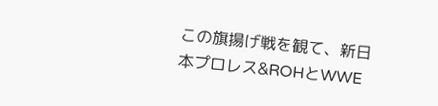この旗揚げ戦を観て、新日本プロレス&ROHとWWE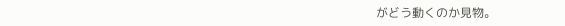がどう動くのか見物。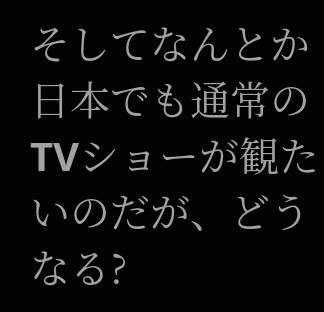そしてなんとか日本でも通常のTVショーが観たいのだが、どうなる?